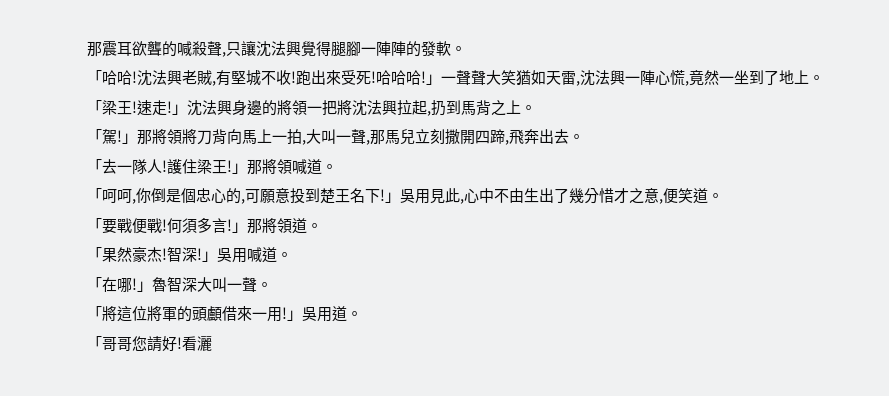那震耳欲聾的喊殺聲,只讓沈法興覺得腿腳一陣陣的發軟。
「哈哈!沈法興老賊,有堅城不收!跑出來受死!哈哈哈!」一聲聲大笑猶如天雷,沈法興一陣心慌,竟然一坐到了地上。
「梁王!速走!」沈法興身邊的將領一把將沈法興拉起,扔到馬背之上。
「駕!」那將領將刀背向馬上一拍,大叫一聲,那馬兒立刻撒開四蹄,飛奔出去。
「去一隊人!護住梁王!」那將領喊道。
「呵呵,你倒是個忠心的,可願意投到楚王名下!」吳用見此,心中不由生出了幾分惜才之意,便笑道。
「要戰便戰!何須多言!」那將領道。
「果然豪杰!智深!」吳用喊道。
「在哪!」魯智深大叫一聲。
「將這位將軍的頭顱借來一用!」吳用道。
「哥哥您請好!看灑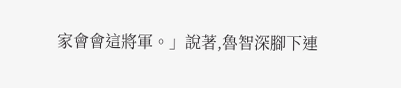家會會這將軍。」說著,魯智深腳下連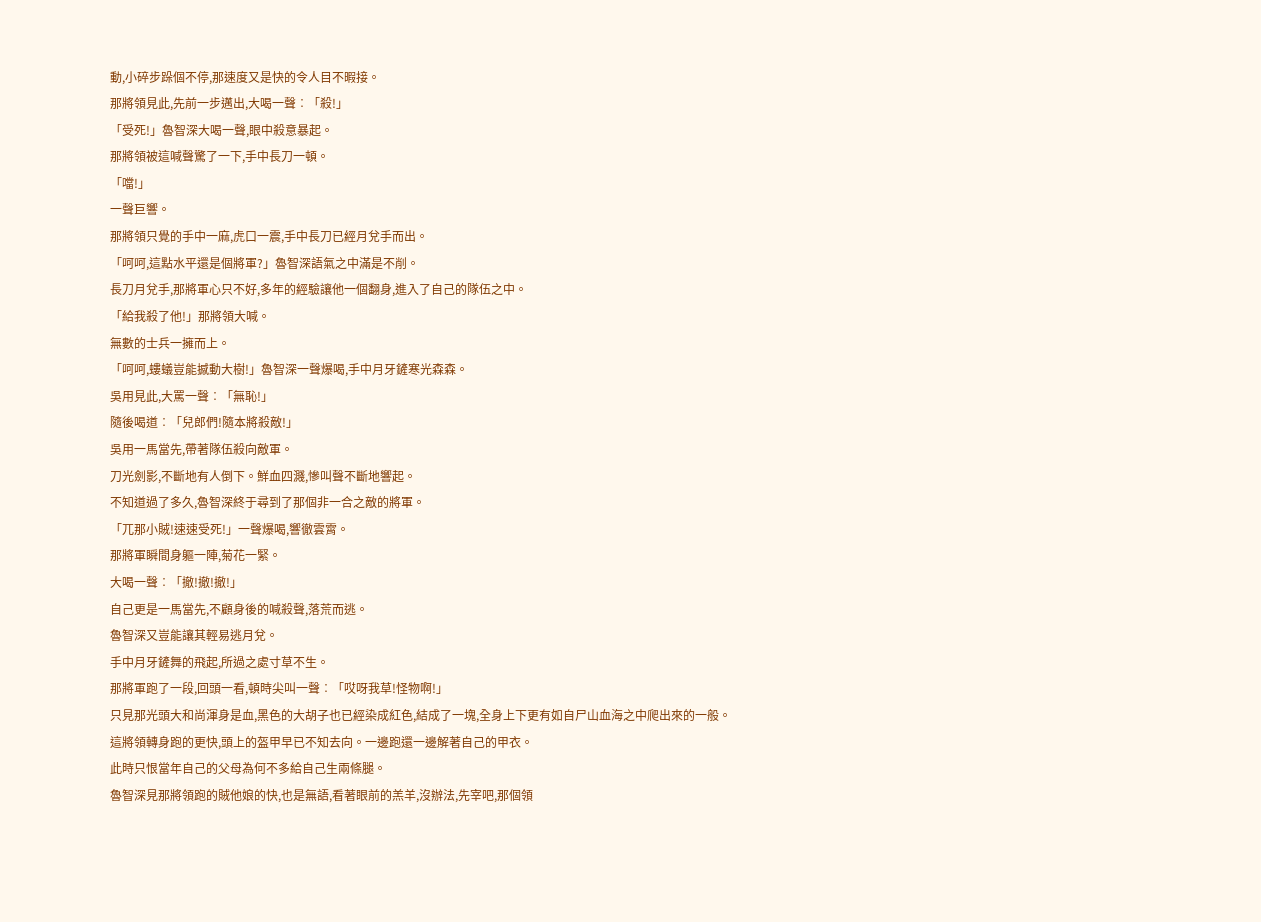動,小碎步跺個不停,那速度又是快的令人目不暇接。
那將領見此,先前一步邁出,大喝一聲︰「殺!」
「受死!」魯智深大喝一聲,眼中殺意暴起。
那將領被這喊聲驚了一下,手中長刀一頓。
「噹!」
一聲巨響。
那將領只覺的手中一麻,虎口一震,手中長刀已經月兌手而出。
「呵呵,這點水平還是個將軍?」魯智深語氣之中滿是不削。
長刀月兌手,那將軍心只不好,多年的經驗讓他一個翻身,進入了自己的隊伍之中。
「給我殺了他!」那將領大喊。
無數的士兵一擁而上。
「呵呵,螻蟻豈能撼動大樹!」魯智深一聲爆喝,手中月牙鏟寒光森森。
吳用見此,大罵一聲︰「無恥!」
隨後喝道︰「兒郎們!隨本將殺敵!」
吳用一馬當先,帶著隊伍殺向敵軍。
刀光劍影,不斷地有人倒下。鮮血四濺,慘叫聲不斷地響起。
不知道過了多久,魯智深終于尋到了那個非一合之敵的將軍。
「兀那小賊!速速受死!」一聲爆喝,響徹雲霄。
那將軍瞬間身軀一陣,菊花一緊。
大喝一聲︰「撤!撤!撤!」
自己更是一馬當先,不顧身後的喊殺聲,落荒而逃。
魯智深又豈能讓其輕易逃月兌。
手中月牙鏟舞的飛起,所過之處寸草不生。
那將軍跑了一段,回頭一看,頓時尖叫一聲︰「哎呀我草!怪物啊!」
只見那光頭大和尚渾身是血,黑色的大胡子也已經染成紅色,結成了一塊,全身上下更有如自尸山血海之中爬出來的一般。
這將領轉身跑的更快,頭上的盔甲早已不知去向。一邊跑還一邊解著自己的甲衣。
此時只恨當年自己的父母為何不多給自己生兩條腿。
魯智深見那將領跑的賊他娘的快,也是無語,看著眼前的羔羊,沒辦法,先宰吧,那個領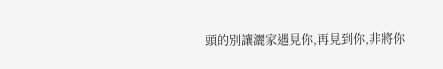頭的別讓灑家遇見你,再見到你,非將你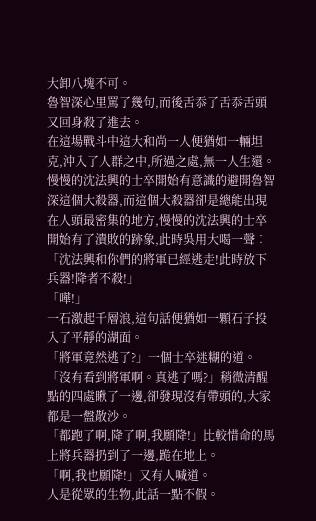大卸八塊不可。
魯智深心里罵了幾句,而後舌忝了舌忝舌頭又回身殺了進去。
在這場戰斗中這大和尚一人便猶如一輛坦克,沖入了人群之中,所過之處,無一人生還。
慢慢的沈法興的士卒開始有意識的避開魯智深這個大殺器,而這個大殺器卻是總能出現在人頭最密集的地方,慢慢的沈法興的士卒開始有了潰敗的跡象,此時吳用大喝一聲︰「沈法興和你們的將軍已經逃走!此時放下兵器!降者不殺!」
「嘩!」
一石激起千層浪,這句話便猶如一顆石子投入了平靜的湖面。
「將軍竟然逃了?」一個士卒迷糊的道。
「沒有看到將軍啊。真逃了嗎?」稍微清醒點的四處瞅了一邊,卻發現沒有帶頭的,大家都是一盤散沙。
「都跑了啊,降了啊,我願降!」比較惜命的馬上將兵器扔到了一邊,跪在地上。
「啊,我也願降!」又有人喊道。
人是從眾的生物,此話一點不假。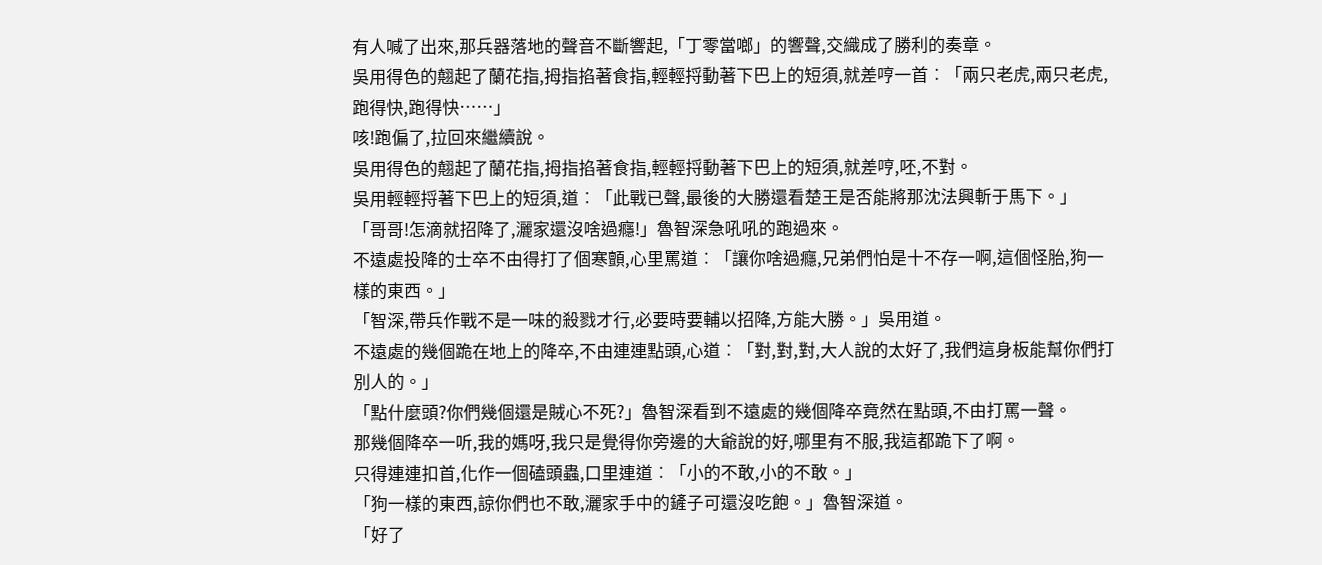有人喊了出來,那兵器落地的聲音不斷響起,「丁零當啷」的響聲,交織成了勝利的奏章。
吳用得色的翹起了蘭花指,拇指掐著食指,輕輕捋動著下巴上的短須,就差哼一首︰「兩只老虎,兩只老虎,跑得快,跑得快……」
咳!跑偏了,拉回來繼續說。
吳用得色的翹起了蘭花指,拇指掐著食指,輕輕捋動著下巴上的短須,就差哼,呸,不對。
吳用輕輕捋著下巴上的短須,道︰「此戰已聲,最後的大勝還看楚王是否能將那沈法興斬于馬下。」
「哥哥!怎滴就招降了,灑家還沒啥過癮!」魯智深急吼吼的跑過來。
不遠處投降的士卒不由得打了個寒顫,心里罵道︰「讓你啥過癮,兄弟們怕是十不存一啊,這個怪胎,狗一樣的東西。」
「智深,帶兵作戰不是一味的殺戮才行,必要時要輔以招降,方能大勝。」吳用道。
不遠處的幾個跪在地上的降卒,不由連連點頭,心道︰「對,對,對,大人說的太好了,我們這身板能幫你們打別人的。」
「點什麼頭?你們幾個還是賊心不死?」魯智深看到不遠處的幾個降卒竟然在點頭,不由打罵一聲。
那幾個降卒一听,我的媽呀,我只是覺得你旁邊的大爺說的好,哪里有不服,我這都跪下了啊。
只得連連扣首,化作一個磕頭蟲,口里連道︰「小的不敢,小的不敢。」
「狗一樣的東西,諒你們也不敢,灑家手中的鏟子可還沒吃飽。」魯智深道。
「好了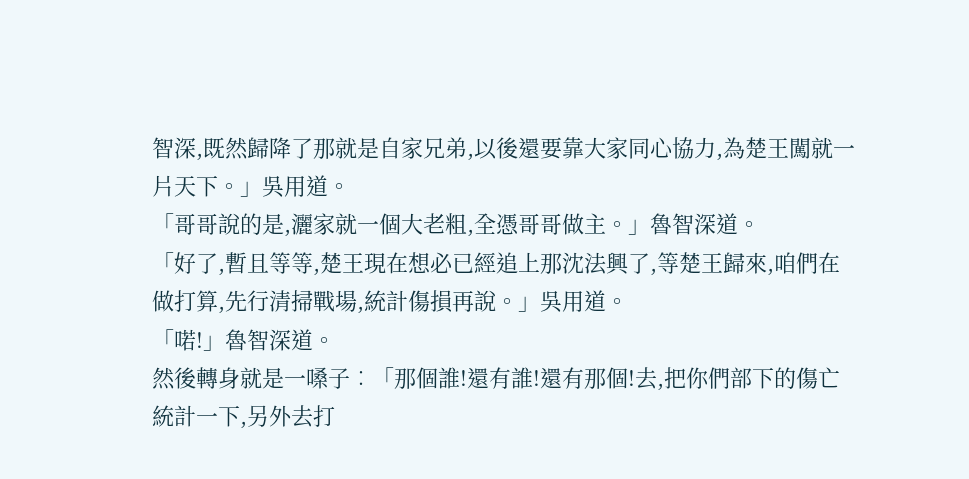智深,既然歸降了那就是自家兄弟,以後還要靠大家同心協力,為楚王闖就一片天下。」吳用道。
「哥哥說的是,灑家就一個大老粗,全憑哥哥做主。」魯智深道。
「好了,暫且等等,楚王現在想必已經追上那沈法興了,等楚王歸來,咱們在做打算,先行清掃戰場,統計傷損再說。」吳用道。
「喏!」魯智深道。
然後轉身就是一嗓子︰「那個誰!還有誰!還有那個!去,把你們部下的傷亡統計一下,另外去打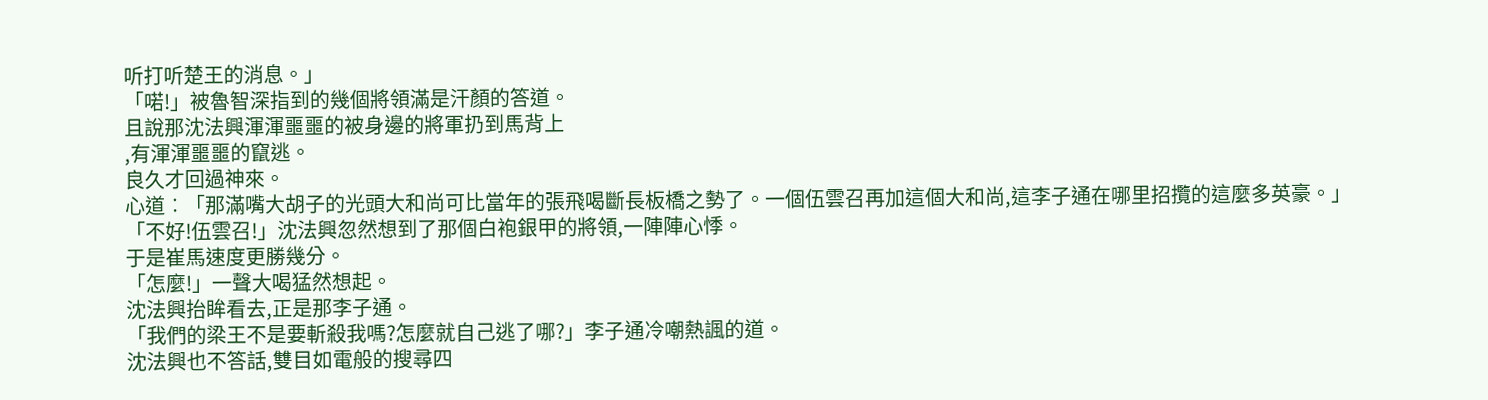听打听楚王的消息。」
「喏!」被魯智深指到的幾個將領滿是汗顏的答道。
且說那沈法興渾渾噩噩的被身邊的將軍扔到馬背上
,有渾渾噩噩的竄逃。
良久才回過神來。
心道︰「那滿嘴大胡子的光頭大和尚可比當年的張飛喝斷長板橋之勢了。一個伍雲召再加這個大和尚,這李子通在哪里招攬的這麼多英豪。」
「不好!伍雲召!」沈法興忽然想到了那個白袍銀甲的將領,一陣陣心悸。
于是崔馬速度更勝幾分。
「怎麼!」一聲大喝猛然想起。
沈法興抬眸看去,正是那李子通。
「我們的梁王不是要斬殺我嗎?怎麼就自己逃了哪?」李子通冷嘲熱諷的道。
沈法興也不答話,雙目如電般的搜尋四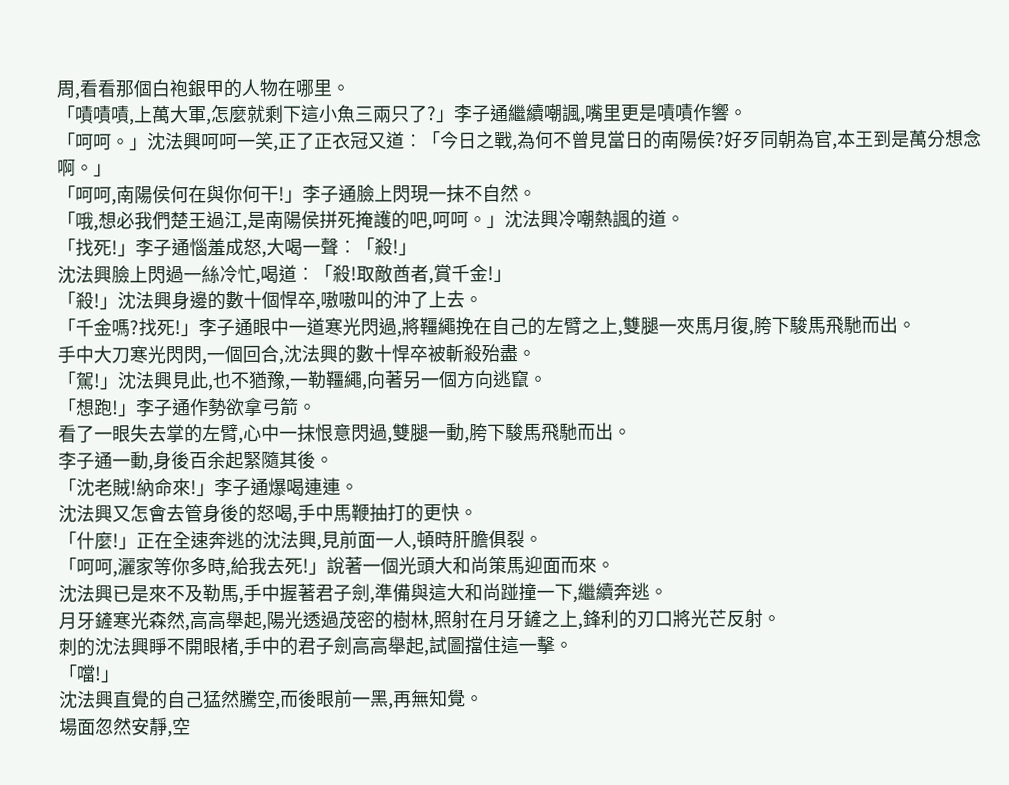周,看看那個白袍銀甲的人物在哪里。
「嘖嘖嘖,上萬大軍,怎麼就剩下這小魚三兩只了?」李子通繼續嘲諷,嘴里更是嘖嘖作響。
「呵呵。」沈法興呵呵一笑,正了正衣冠又道︰「今日之戰,為何不曾見當日的南陽侯?好歹同朝為官,本王到是萬分想念啊。」
「呵呵,南陽侯何在與你何干!」李子通臉上閃現一抹不自然。
「哦,想必我們楚王過江,是南陽侯拼死掩護的吧,呵呵。」沈法興冷嘲熱諷的道。
「找死!」李子通惱羞成怒,大喝一聲︰「殺!」
沈法興臉上閃過一絲冷忙,喝道︰「殺!取敵酋者,賞千金!」
「殺!」沈法興身邊的數十個悍卒,嗷嗷叫的沖了上去。
「千金嗎?找死!」李子通眼中一道寒光閃過,將韁繩挽在自己的左臂之上,雙腿一夾馬月復,胯下駿馬飛馳而出。
手中大刀寒光閃閃,一個回合,沈法興的數十悍卒被斬殺殆盡。
「駕!」沈法興見此,也不猶豫,一勒韁繩,向著另一個方向逃竄。
「想跑!」李子通作勢欲拿弓箭。
看了一眼失去掌的左臂,心中一抹恨意閃過,雙腿一動,胯下駿馬飛馳而出。
李子通一動,身後百余起緊隨其後。
「沈老賊!納命來!」李子通爆喝連連。
沈法興又怎會去管身後的怒喝,手中馬鞭抽打的更快。
「什麼!」正在全速奔逃的沈法興,見前面一人,頓時肝膽俱裂。
「呵呵,灑家等你多時,給我去死!」說著一個光頭大和尚策馬迎面而來。
沈法興已是來不及勒馬,手中握著君子劍,準備與這大和尚踫撞一下,繼續奔逃。
月牙鏟寒光森然,高高舉起,陽光透過茂密的樹林,照射在月牙鏟之上,鋒利的刃口將光芒反射。
刺的沈法興睜不開眼楮,手中的君子劍高高舉起,試圖擋住這一擊。
「噹!」
沈法興直覺的自己猛然騰空,而後眼前一黑,再無知覺。
場面忽然安靜,空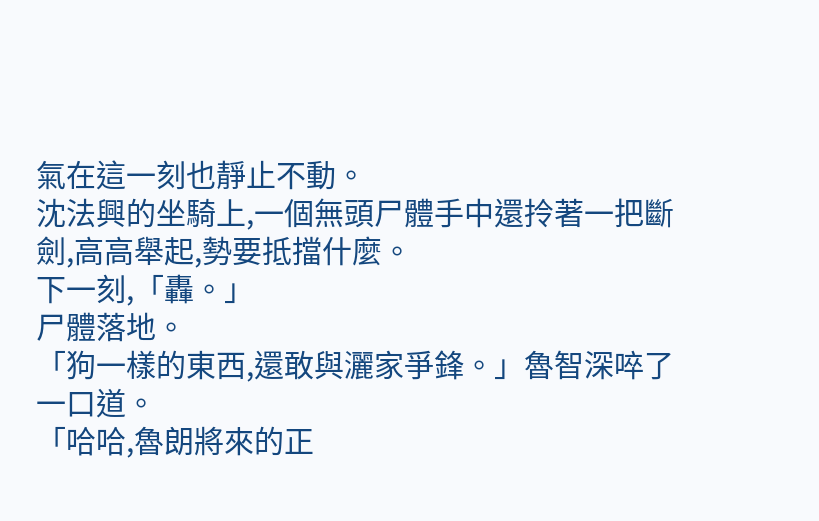氣在這一刻也靜止不動。
沈法興的坐騎上,一個無頭尸體手中還拎著一把斷劍,高高舉起,勢要抵擋什麼。
下一刻,「轟。」
尸體落地。
「狗一樣的東西,還敢與灑家爭鋒。」魯智深啐了一口道。
「哈哈,魯朗將來的正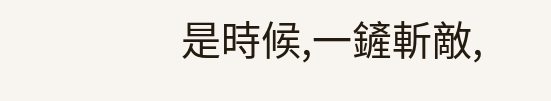是時候,一鏟斬敵,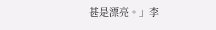甚是漂亮。」李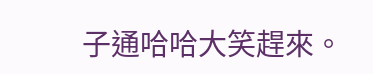子通哈哈大笑趕來。